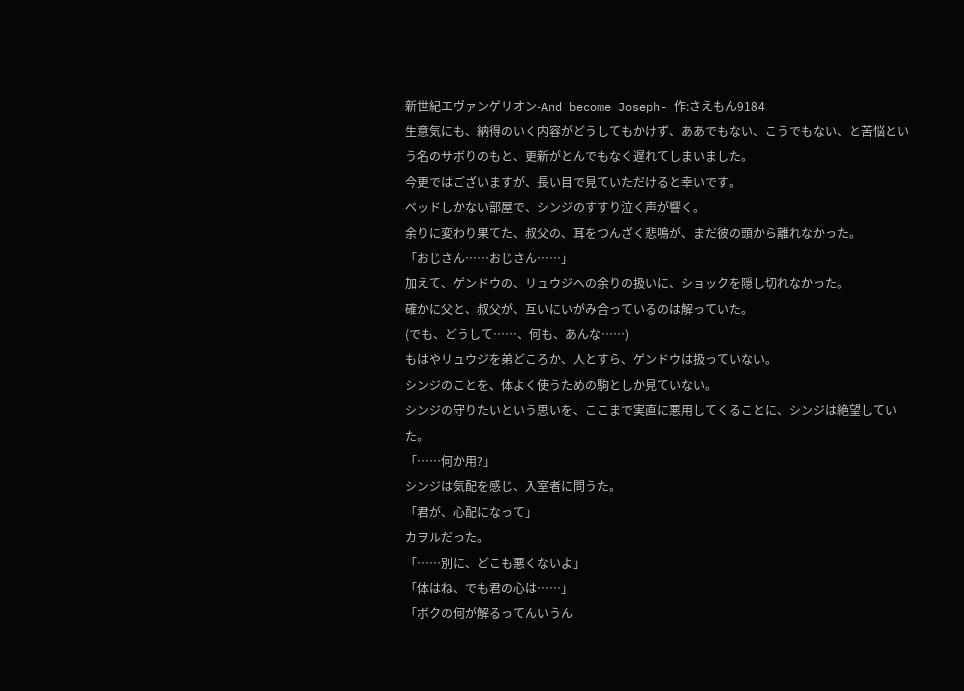新世紀エヴァンゲリオン-And become Joseph- 作:さえもん9184
生意気にも、納得のいく内容がどうしてもかけず、ああでもない、こうでもない、と苦悩という名のサボりのもと、更新がとんでもなく遅れてしまいました。
今更ではございますが、長い目で見ていただけると幸いです。
ベッドしかない部屋で、シンジのすすり泣く声が響く。
余りに変わり果てた、叔父の、耳をつんざく悲鳴が、まだ彼の頭から離れなかった。
「おじさん……おじさん……」
加えて、ゲンドウの、リュウジへの余りの扱いに、ショックを隠し切れなかった。
確かに父と、叔父が、互いにいがみ合っているのは解っていた。
(でも、どうして……、何も、あんな……)
もはやリュウジを弟どころか、人とすら、ゲンドウは扱っていない。
シンジのことを、体よく使うための駒としか見ていない。
シンジの守りたいという思いを、ここまで実直に悪用してくることに、シンジは絶望していた。
「……何か用?」
シンジは気配を感じ、入室者に問うた。
「君が、心配になって」
カヲルだった。
「……別に、どこも悪くないよ」
「体はね、でも君の心は……」
「ボクの何が解るってんいうん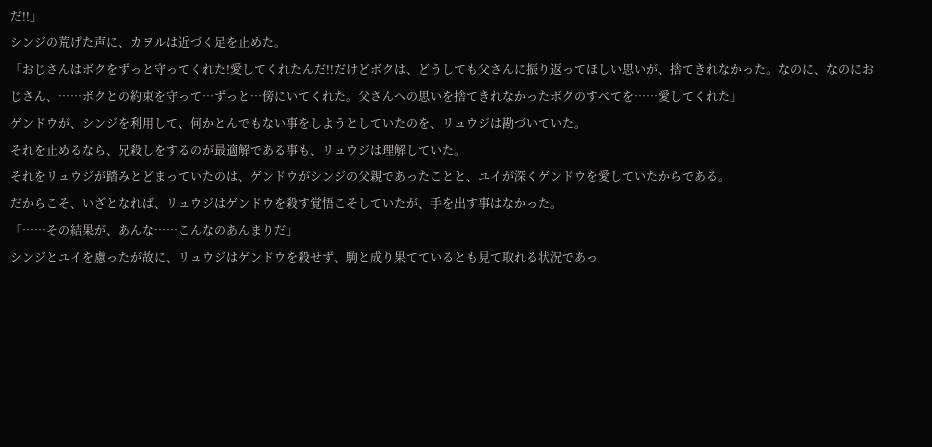だ!!」
シンジの荒げた声に、カヲルは近づく足を止めた。
「おじさんはボクをずっと守ってくれた!愛してくれたんだ!!だけどボクは、どうしても父さんに振り返ってほしい思いが、捨てきれなかった。なのに、なのにおじさん、……ボクとの約束を守って…ずっと…傍にいてくれた。父さんへの思いを捨てきれなかったボクのすべてを……愛してくれた」
ゲンドウが、シンジを利用して、何かとんでもない事をしようとしていたのを、リュウジは勘づいていた。
それを止めるなら、兄殺しをするのが最適解である事も、リュウジは理解していた。
それをリュウジが踏みとどまっていたのは、ゲンドウがシンジの父親であったことと、ユイが深くゲンドウを愛していたからである。
だからこそ、いざとなれば、リュウジはゲンドウを殺す覚悟こそしていたが、手を出す事はなかった。
「……その結果が、あんな……こんなのあんまりだ」
シンジとユイを慮ったが故に、リュウジはゲンドウを殺せず、駒と成り果てているとも見て取れる状況であっ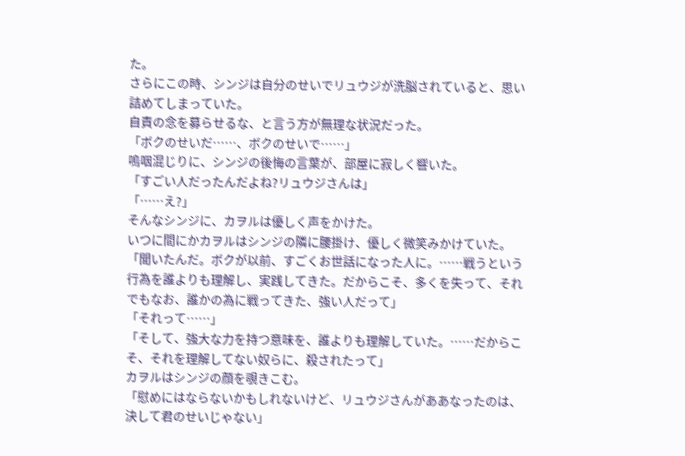た。
さらにこの時、シンジは自分のせいでリュウジが洗脳されていると、思い詰めてしまっていた。
自責の念を募らせるな、と言う方が無理な状況だった。
「ボクのせいだ……、ボクのせいで……」
嗚咽混じりに、シンジの後悔の言葉が、部屋に寂しく響いた。
「すごい人だったんだよね?リュウジさんは」
「……え?」
そんなシンジに、カヲルは優しく声をかけた。
いつに間にかカヲルはシンジの隣に腰掛け、優しく微笑みかけていた。
「聞いたんだ。ボクが以前、すごくお世話になった人に。……戦うという行為を誰よりも理解し、実践してきた。だからこそ、多くを失って、それでもなお、誰かの為に戦ってきた、強い人だって」
「それって……」
「そして、強大な力を持つ意味を、誰よりも理解していた。……だからこそ、それを理解してない奴らに、殺されたって」
カヲルはシンジの顔を覗きこむ。
「慰めにはならないかもしれないけど、リュウジさんがああなったのは、決して君のせいじゃない」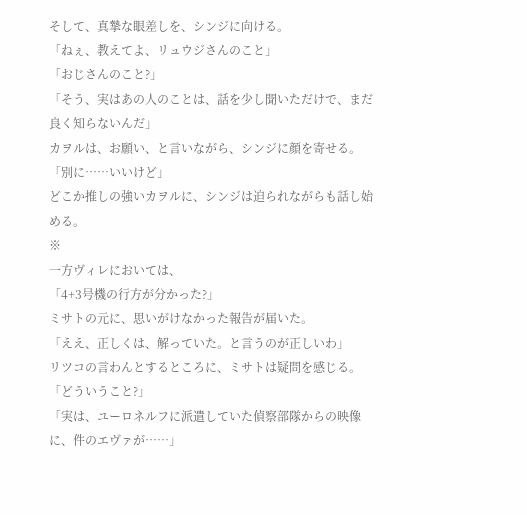そして、真摯な眼差しを、シンジに向ける。
「ねぇ、教えてよ、リュウジさんのこと」
「おじさんのこと?」
「そう、実はあの人のことは、話を少し聞いただけで、まだ良く知らないんだ」
カヲルは、お願い、と言いながら、シンジに顔を寄せる。
「別に……いいけど」
どこか推しの強いカヲルに、シンジは迫られながらも話し始める。
※
一方ヴィレにおいては、
「4+3号機の行方が分かった?」
ミサトの元に、思いがけなかった報告が届いた。
「ええ、正しくは、解っていた。と言うのが正しいわ」
リツコの言わんとするところに、ミサトは疑問を感じる。
「どういうこと?」
「実は、ユーロネルフに派遣していた偵察部隊からの映像に、件のエヴァが……」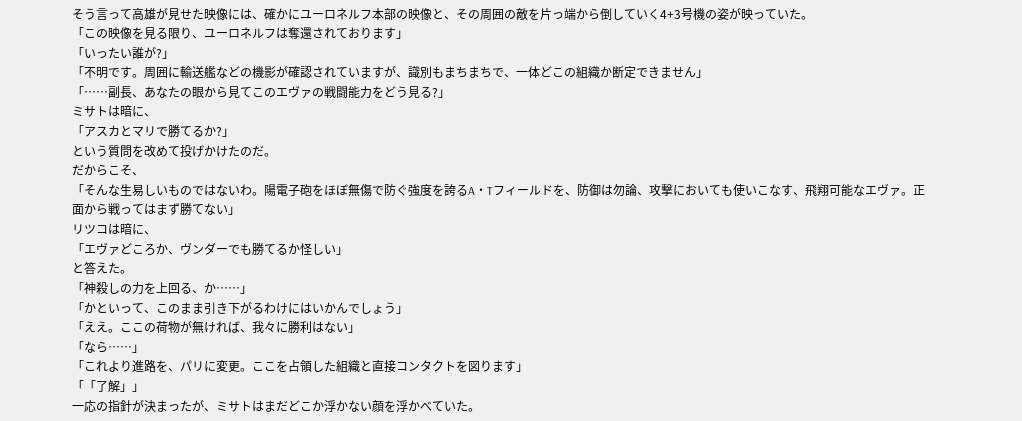そう言って高雄が見せた映像には、確かにユーロネルフ本部の映像と、その周囲の敵を片っ端から倒していく4+3号機の姿が映っていた。
「この映像を見る限り、ユーロネルフは奪還されております」
「いったい誰が?」
「不明です。周囲に輸送艦などの機影が確認されていますが、識別もまちまちで、一体どこの組織か断定できません」
「……副長、あなたの眼から見てこのエヴァの戦闘能力をどう見る?」
ミサトは暗に、
「アスカとマリで勝てるか?」
という質問を改めて投げかけたのだ。
だからこそ、
「そんな生易しいものではないわ。陽電子砲をほぼ無傷で防ぐ強度を誇るA・Tフィールドを、防御は勿論、攻撃においても使いこなす、飛翔可能なエヴァ。正面から戦ってはまず勝てない」
リツコは暗に、
「エヴァどころか、ヴンダーでも勝てるか怪しい」
と答えた。
「神殺しの力を上回る、か……」
「かといって、このまま引き下がるわけにはいかんでしょう」
「ええ。ここの荷物が無ければ、我々に勝利はない」
「なら……」
「これより進路を、パリに変更。ここを占領した組織と直接コンタクトを図ります」
「「了解」」
一応の指針が決まったが、ミサトはまだどこか浮かない顔を浮かべていた。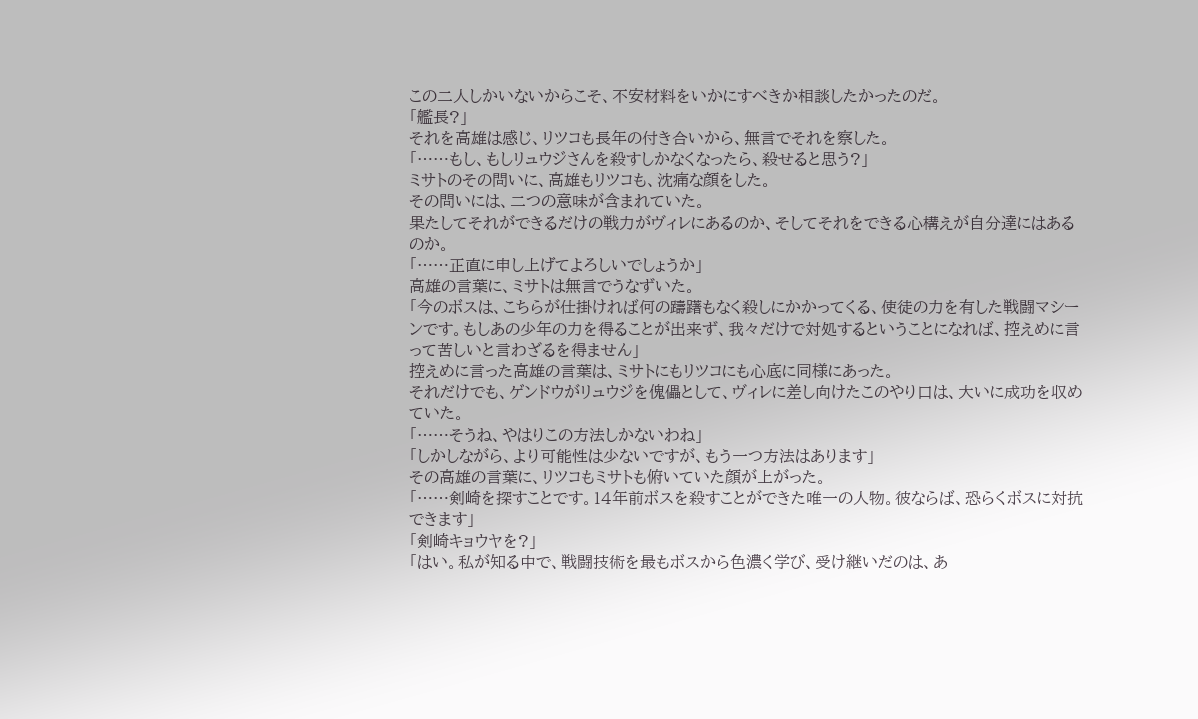この二人しかいないからこそ、不安材料をいかにすべきか相談したかったのだ。
「艦長?」
それを高雄は感じ、リツコも長年の付き合いから、無言でそれを察した。
「……もし、もしリュウジさんを殺すしかなくなったら、殺せると思う?」
ミサトのその問いに、高雄もリツコも、沈痛な顔をした。
その問いには、二つの意味が含まれていた。
果たしてそれができるだけの戦力がヴィレにあるのか、そしてそれをできる心構えが自分達にはあるのか。
「……正直に申し上げてよろしいでしょうか」
高雄の言葉に、ミサトは無言でうなずいた。
「今のボスは、こちらが仕掛ければ何の躊躇もなく殺しにかかってくる、使徒の力を有した戦闘マシーンです。もしあの少年の力を得ることが出来ず、我々だけで対処するということになれば、控えめに言って苦しいと言わざるを得ません」
控えめに言った高雄の言葉は、ミサトにもリツコにも心底に同様にあった。
それだけでも、ゲンドウがリュウジを傀儡として、ヴィレに差し向けたこのやり口は、大いに成功を収めていた。
「……そうね、やはりこの方法しかないわね」
「しかしながら、より可能性は少ないですが、もう一つ方法はあります」
その高雄の言葉に、リツコもミサトも俯いていた顔が上がった。
「……剣崎を探すことです。14年前ボスを殺すことができた唯一の人物。彼ならば、恐らくボスに対抗できます」
「剣崎キョウヤを?」
「はい。私が知る中で、戦闘技術を最もボスから色濃く学び、受け継いだのは、あ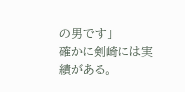の男です」
確かに剣崎には実績がある。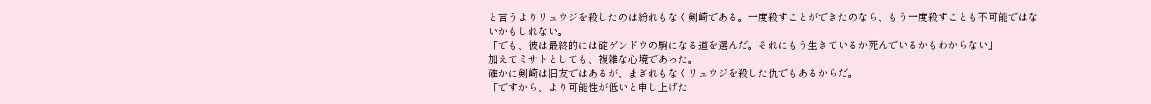と言うよりリュウジを殺したのは紛れもなく剣崎である。一度殺すことができたのなら、もう一度殺すことも不可能ではないかもしれない。
「でも、彼は最終的には碇ゲンドウの駒になる道を選んだ。それにもう生きているか死んでいるかもわからない」
加えてミサトとしても、複雑な心境であった。
確かに剣崎は旧友ではあるが、まぎれもなくリュウジを殺した仇でもあるからだ。
「ですから、より可能性が低いと申し上げた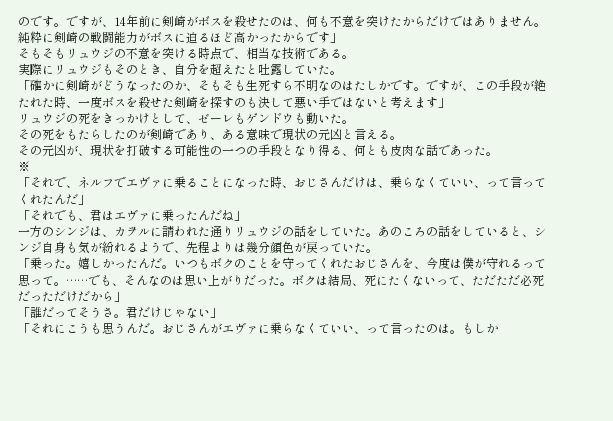のです。ですが、14年前に剣崎がボスを殺せたのは、何も不意を突けたからだけではありません。純粋に剣崎の戦闘能力がボスに迫るほど高かったからです」
そもそもリュウジの不意を突ける時点で、相当な技術である。
実際にリュウジもそのとき、自分を超えたと吐露していた。
「確かに剣崎がどうなったのか、そもそも生死すら不明なのはたしかです。ですが、この手段が絶たれた時、一度ボスを殺せた剣崎を探すのも決して悪い手ではないと考えます」
リュウジの死をきっかけとして、ゼーレもゲンドウも動いた。
その死をもたらしたのが剣崎であり、ある意味で現状の元凶と言える。
その元凶が、現状を打破する可能性の一つの手段となり得る、何とも皮肉な話であった。
※
「それで、ネルフでエヴァに乗ることになった時、おじさんだけは、乗らなくていい、って言ってくれたんだ」
「それでも、君はエヴァに乗ったんだね」
一方のシンジは、カヲルに請われた通りリュウジの話をしていた。あのころの話をしていると、シンジ自身も気が紛れるようで、先程よりは幾分顔色が戻っていた。
「乗った。嬉しかったんだ。いつもボクのことを守ってくれたおじさんを、今度は僕が守れるって思って。……でも、そんなのは思い上がりだった。ボクは結局、死にたくないって、ただただ必死だっただけだから」
「誰だってそうさ。君だけじゃない」
「それにこうも思うんだ。おじさんがエヴァに乗らなくていい、って言ったのは。もしか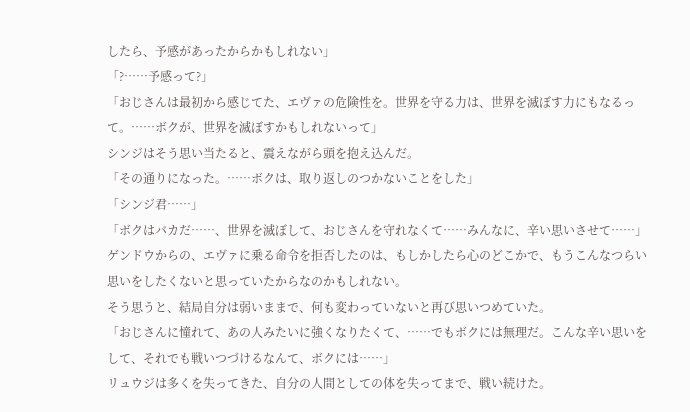したら、予感があったからかもしれない」
「?……予感って?」
「おじさんは最初から感じてた、エヴァの危険性を。世界を守る力は、世界を滅ぼす力にもなるって。……ボクが、世界を滅ぼすかもしれないって」
シンジはそう思い当たると、震えながら頭を抱え込んだ。
「その通りになった。……ボクは、取り返しのつかないことをした」
「シンジ君……」
「ボクはバカだ……、世界を滅ぼして、おじさんを守れなくて……みんなに、辛い思いさせて……」
ゲンドウからの、エヴァに乗る命令を拒否したのは、もしかしたら心のどこかで、もうこんなつらい思いをしたくないと思っていたからなのかもしれない。
そう思うと、結局自分は弱いままで、何も変わっていないと再び思いつめていた。
「おじさんに憧れて、あの人みたいに強くなりたくて、……でもボクには無理だ。こんな辛い思いをして、それでも戦いつづけるなんて、ボクには……」
リュウジは多くを失ってきた、自分の人間としての体を失ってまで、戦い続けた。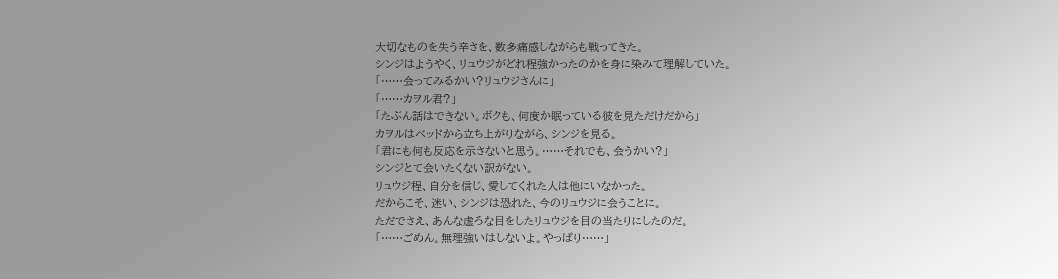大切なものを失う辛さを、数多痛感しながらも戦ってきた。
シンジはようやく、リュウジがどれ程強かったのかを身に染みて理解していた。
「……会ってみるかい?リュウジさんに」
「……カヲル君?」
「たぶん話はできない。ボクも、何度か眠っている彼を見ただけだから」
カヲルはベッドから立ち上がりながら、シンジを見る。
「君にも何も反応を示さないと思う。……それでも、会うかい?」
シンジとて会いたくない訳がない。
リュウジ程、自分を信じ、愛してくれた人は他にいなかった。
だからこそ、迷い、シンジは恐れた、今のリュウジに会うことに。
ただでさえ、あんな虚ろな目をしたリュウジを目の当たりにしたのだ。
「……ごめん。無理強いはしないよ。やっぱり……」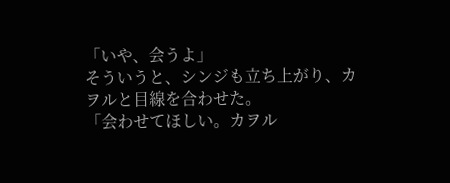「いや、会うよ」
そういうと、シンジも立ち上がり、カヲルと目線を合わせた。
「会わせてほしい。カヲル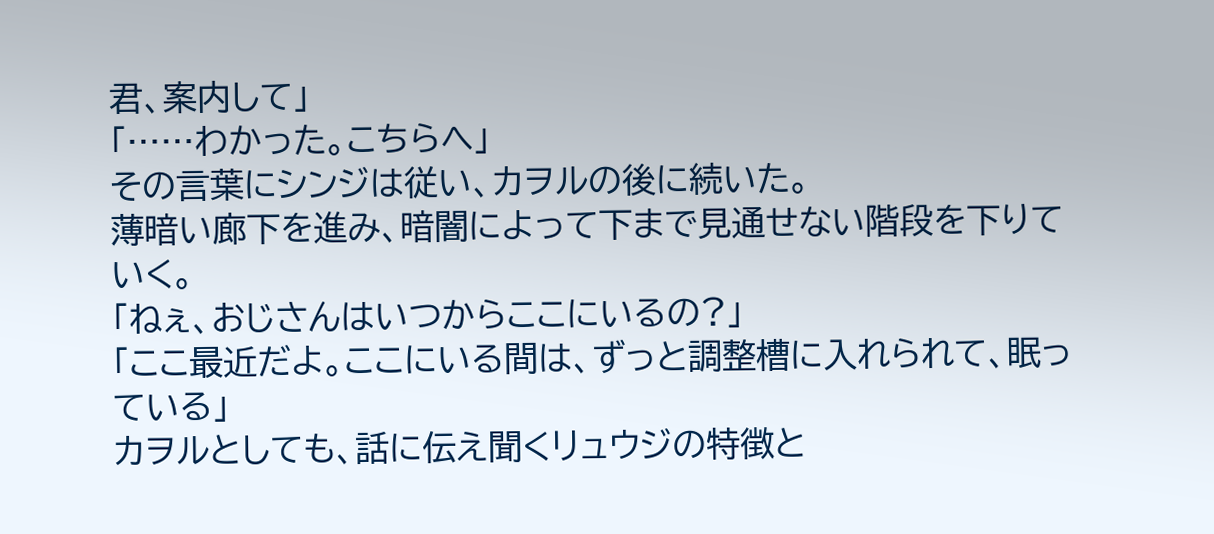君、案内して」
「……わかった。こちらへ」
その言葉にシンジは従い、カヲルの後に続いた。
薄暗い廊下を進み、暗闇によって下まで見通せない階段を下りていく。
「ねぇ、おじさんはいつからここにいるの?」
「ここ最近だよ。ここにいる間は、ずっと調整槽に入れられて、眠っている」
カヲルとしても、話に伝え聞くリュウジの特徴と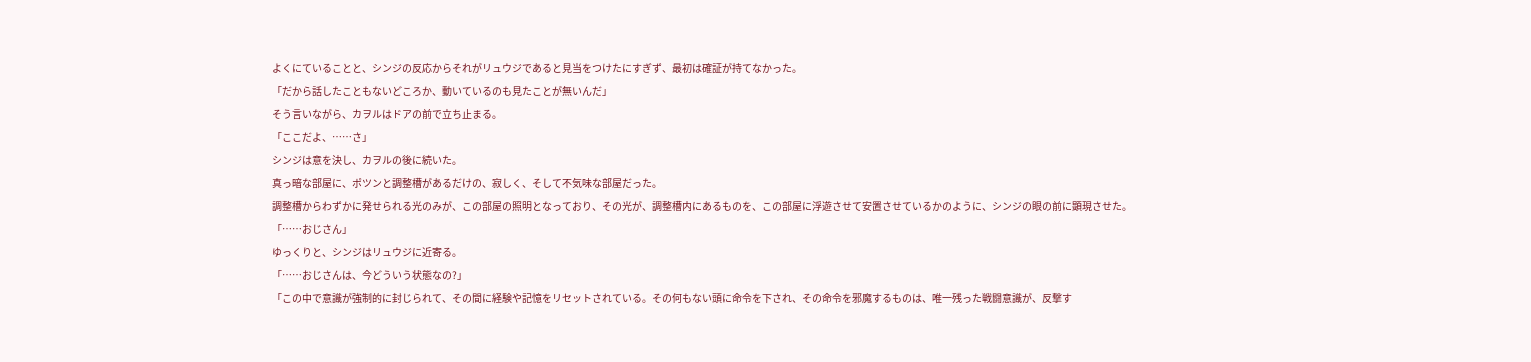よくにていることと、シンジの反応からそれがリュウジであると見当をつけたにすぎず、最初は確証が持てなかった。
「だから話したこともないどころか、動いているのも見たことが無いんだ」
そう言いながら、カヲルはドアの前で立ち止まる。
「ここだよ、……さ」
シンジは意を決し、カヲルの後に続いた。
真っ暗な部屋に、ポツンと調整槽があるだけの、寂しく、そして不気味な部屋だった。
調整槽からわずかに発せられる光のみが、この部屋の照明となっており、その光が、調整槽内にあるものを、この部屋に浮遊させて安置させているかのように、シンジの眼の前に顕現させた。
「……おじさん」
ゆっくりと、シンジはリュウジに近寄る。
「……おじさんは、今どういう状態なの?」
「この中で意識が強制的に封じられて、その間に経験や記憶をリセットされている。その何もない頭に命令を下され、その命令を邪魔するものは、唯一残った戦闘意識が、反撃す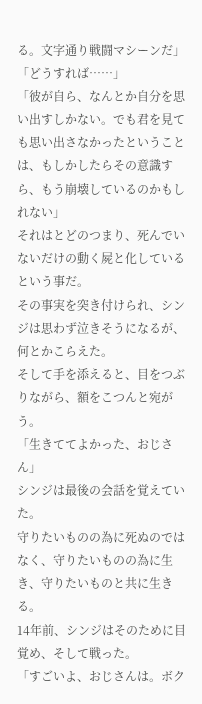る。文字通り戦闘マシーンだ」
「どうすれば……」
「彼が自ら、なんとか自分を思い出すしかない。でも君を見ても思い出さなかったということは、もしかしたらその意識すら、もう崩壊しているのかもしれない」
それはとどのつまり、死んでいないだけの動く屍と化しているという事だ。
その事実を突き付けられ、シンジは思わず泣きそうになるが、何とかこらえた。
そして手を添えると、目をつぶりながら、額をこつんと宛がう。
「生きててよかった、おじさん」
シンジは最後の会話を覚えていた。
守りたいものの為に死ぬのではなく、守りたいものの為に生き、守りたいものと共に生きる。
14年前、シンジはそのために目覚め、そして戦った。
「すごいよ、おじさんは。ボク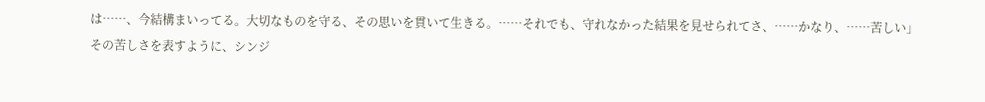は……、今結構まいってる。大切なものを守る、その思いを貫いて生きる。……それでも、守れなかった結果を見せられてさ、……かなり、……苦しい」
その苦しさを表すように、シンジ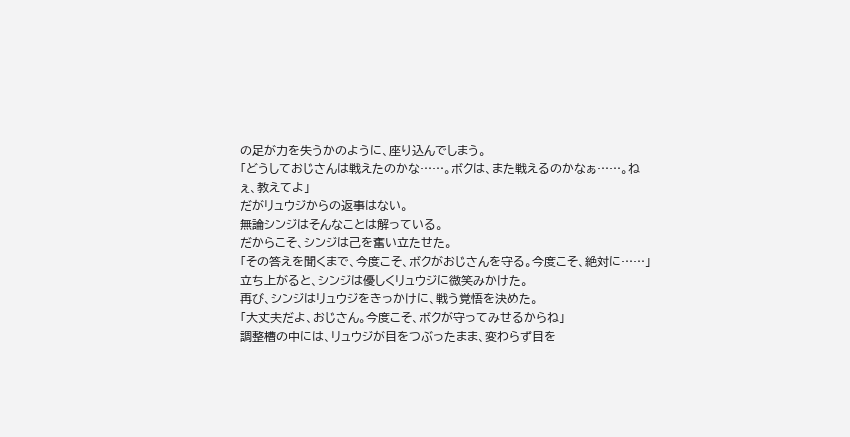の足が力を失うかのように、座り込んでしまう。
「どうしておじさんは戦えたのかな……。ボクは、また戦えるのかなぁ……。ねぇ、教えてよ」
だがリュウジからの返事はない。
無論シンジはそんなことは解っている。
だからこそ、シンジは己を奮い立たせた。
「その答えを聞くまで、今度こそ、ボクがおじさんを守る。今度こそ、絶対に……」
立ち上がると、シンジは優しくリュウジに微笑みかけた。
再び、シンジはリュウジをきっかけに、戦う覚悟を決めた。
「大丈夫だよ、おじさん。今度こそ、ボクが守ってみせるからね」
調整槽の中には、リュウジが目をつぶったまま、変わらず目を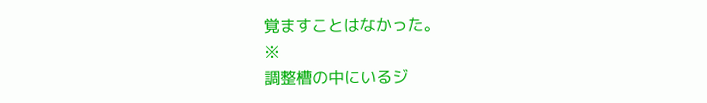覚ますことはなかった。
※
調整槽の中にいるジ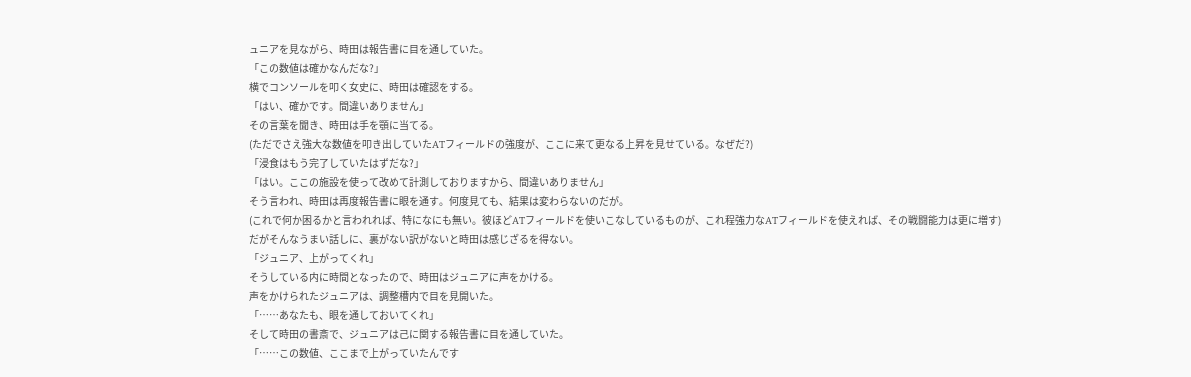ュニアを見ながら、時田は報告書に目を通していた。
「この数値は確かなんだな?」
横でコンソールを叩く女史に、時田は確認をする。
「はい、確かです。間違いありません」
その言葉を聞き、時田は手を顎に当てる。
(ただでさえ強大な数値を叩き出していたATフィールドの強度が、ここに来て更なる上昇を見せている。なぜだ?)
「浸食はもう完了していたはずだな?」
「はい。ここの施設を使って改めて計測しておりますから、間違いありません」
そう言われ、時田は再度報告書に眼を通す。何度見ても、結果は変わらないのだが。
(これで何か困るかと言われれば、特になにも無い。彼ほどATフィールドを使いこなしているものが、これ程強力なATフィールドを使えれば、その戦闘能力は更に増す)
だがそんなうまい話しに、裏がない訳がないと時田は感じざるを得ない。
「ジュニア、上がってくれ」
そうしている内に時間となったので、時田はジュニアに声をかける。
声をかけられたジュニアは、調整槽内で目を見開いた。
「……あなたも、眼を通しておいてくれ」
そして時田の書斎で、ジュニアは己に関する報告書に目を通していた。
「……この数値、ここまで上がっていたんです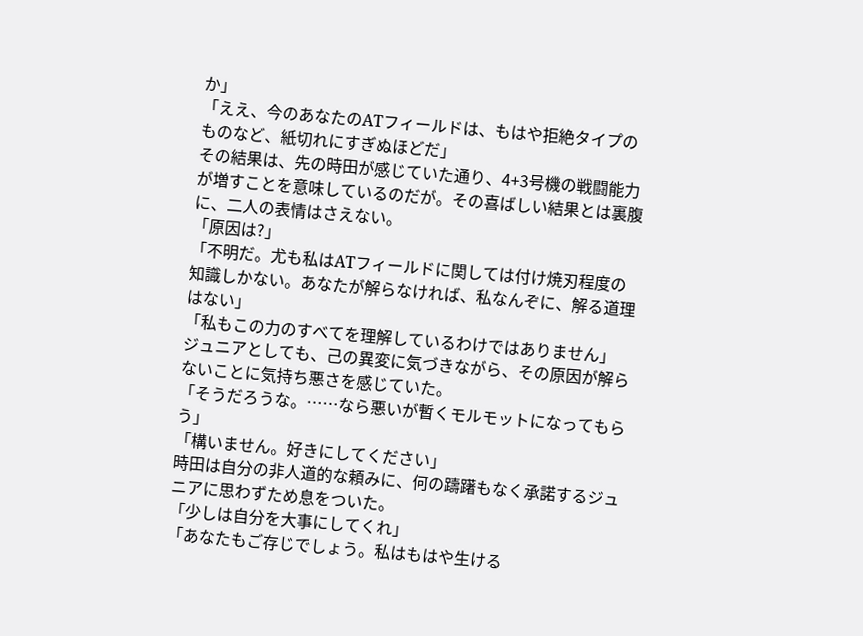か」
「ええ、今のあなたのATフィールドは、もはや拒絶タイプのものなど、紙切れにすぎぬほどだ」
その結果は、先の時田が感じていた通り、4+3号機の戦闘能力が増すことを意味しているのだが。その喜ばしい結果とは裏腹に、二人の表情はさえない。
「原因は?」
「不明だ。尤も私はATフィールドに関しては付け焼刃程度の知識しかない。あなたが解らなければ、私なんぞに、解る道理はない」
「私もこの力のすべてを理解しているわけではありません」
ジュニアとしても、己の異変に気づきながら、その原因が解らないことに気持ち悪さを感じていた。
「そうだろうな。……なら悪いが暫くモルモットになってもらう」
「構いません。好きにしてください」
時田は自分の非人道的な頼みに、何の躊躇もなく承諾するジュニアに思わずため息をついた。
「少しは自分を大事にしてくれ」
「あなたもご存じでしょう。私はもはや生ける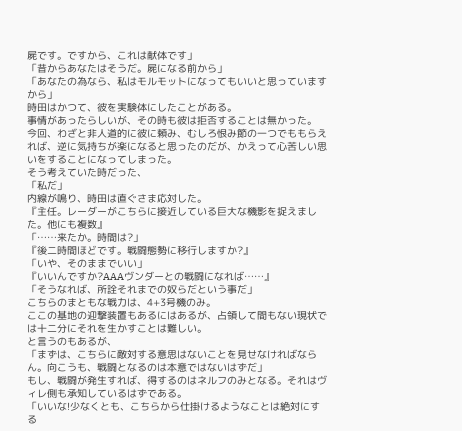屍です。ですから、これは献体です」
「昔からあなたはそうだ。屍になる前から」
「あなたの為なら、私はモルモットになってもいいと思っていますから」
時田はかつて、彼を実験体にしたことがある。
事情があったらしいが、その時も彼は拒否することは無かった。
今回、わざと非人道的に彼に頼み、むしろ恨み節の一つでももらえれば、逆に気持ちが楽になると思ったのだが、かえって心苦しい思いをすることになってしまった。
そう考えていた時だった、
「私だ」
内線が鳴り、時田は直ぐさま応対した。
『主任。レーダーがこちらに接近している巨大な機影を捉えました。他にも複数』
「……来たか。時間は?」
『後二時間ほどです。戦闘態勢に移行しますか?』
「いや、そのままでいい」
『いいんですか?AAAヴンダーとの戦闘になれば……』
「そうなれば、所詮それまでの奴らだという事だ」
こちらのまともな戦力は、4+3号機のみ。
ここの基地の迎撃装置もあるにはあるが、占領して間もない現状では十二分にそれを生かすことは難しい。
と言うのもあるが、
「まずは、こちらに敵対する意思はないことを見せなければならん。向こうも、戦闘となるのは本意ではないはずだ」
もし、戦闘が発生すれば、得するのはネルフのみとなる。それはヴィレ側も承知しているはずである。
「いいな!少なくとも、こちらから仕掛けるようなことは絶対にする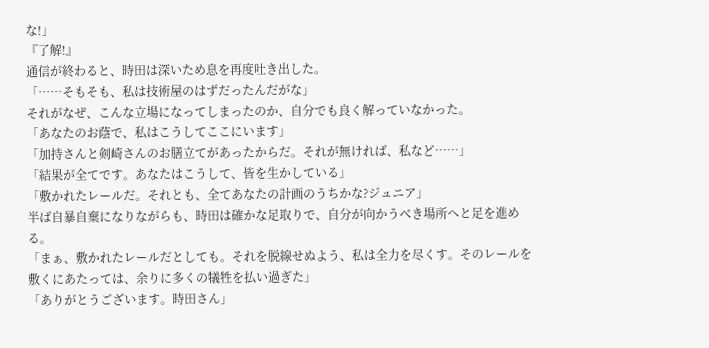な!」
『了解!』
通信が終わると、時田は深いため息を再度吐き出した。
「……そもそも、私は技術屋のはずだったんだがな」
それがなぜ、こんな立場になってしまったのか、自分でも良く解っていなかった。
「あなたのお蔭で、私はこうしてここにいます」
「加持さんと剣崎さんのお膳立てがあったからだ。それが無ければ、私など……」
「結果が全てです。あなたはこうして、皆を生かしている」
「敷かれたレールだ。それとも、全てあなたの計画のうちかな?ジュニア」
半ば自暴自棄になりながらも、時田は確かな足取りで、自分が向かうべき場所へと足を進める。
「まぁ、敷かれたレールだとしても。それを脱線せぬよう、私は全力を尽くす。そのレールを敷くにあたっては、余りに多くの犠牲を払い過ぎた」
「ありがとうございます。時田さん」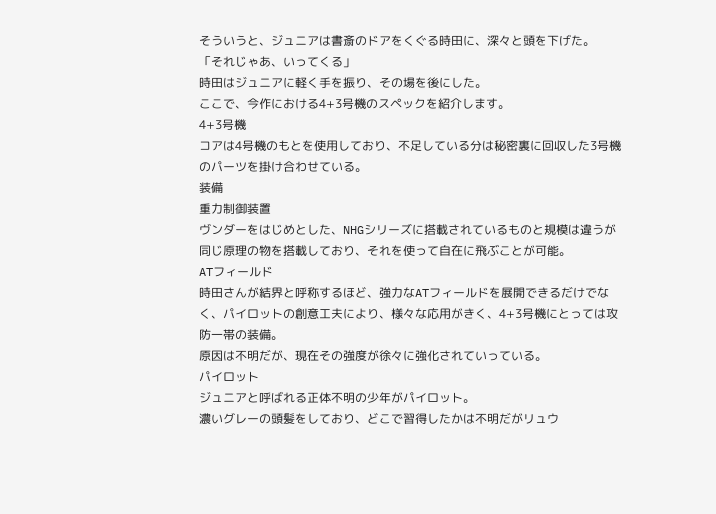そういうと、ジュニアは書斎のドアをくぐる時田に、深々と頭を下げた。
「それじゃあ、いってくる」
時田はジュニアに軽く手を振り、その場を後にした。
ここで、今作における4+3号機のスペックを紹介します。
4+3号機
コアは4号機のもとを使用しており、不足している分は秘密裏に回収した3号機のパーツを掛け合わせている。
装備
重力制御装置
ヴンダーをはじめとした、NHGシリーズに搭載されているものと規模は違うが同じ原理の物を搭載しており、それを使って自在に飛ぶことが可能。
ATフィールド
時田さんが結界と呼称するほど、強力なATフィールドを展開できるだけでなく、パイロットの創意工夫により、様々な応用がきく、4+3号機にとっては攻防一帯の装備。
原因は不明だが、現在その強度が徐々に強化されていっている。
パイロット
ジュニアと呼ばれる正体不明の少年がパイロット。
濃いグレーの頭髪をしており、どこで習得したかは不明だがリュウ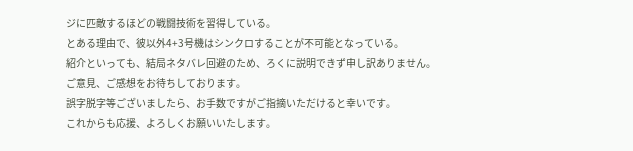ジに匹敵するほどの戦闘技術を習得している。
とある理由で、彼以外4+3号機はシンクロすることが不可能となっている。
紹介といっても、結局ネタバレ回避のため、ろくに説明できず申し訳ありません。
ご意見、ご感想をお待ちしております。
誤字脱字等ございましたら、お手数ですがご指摘いただけると幸いです。
これからも応援、よろしくお願いいたします。